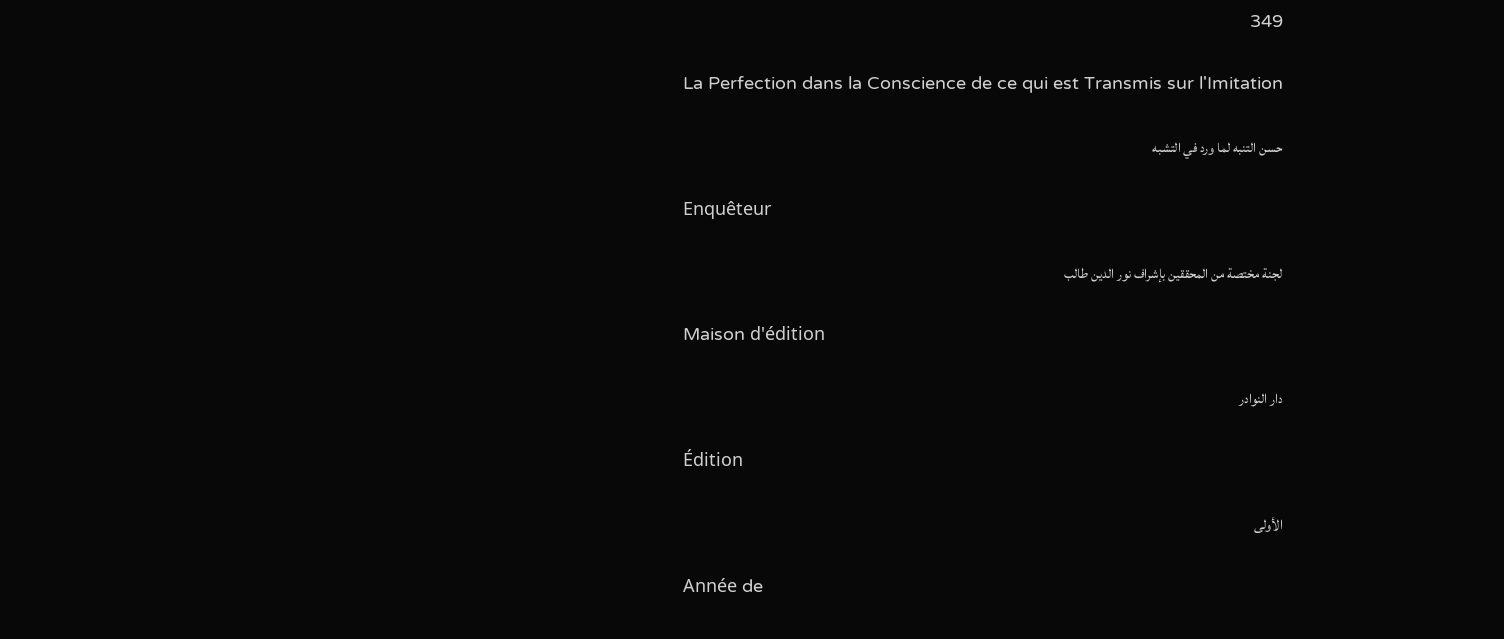349

La Perfection dans la Conscience de ce qui est Transmis sur l'Imitation

حسن التنبه لما ورد في التشبه

Enquêteur

لجنة مختصة من المحققين بإشراف نور الدين طالب

Maison d'édition

دار النوادر

Édition

الأولى

Année de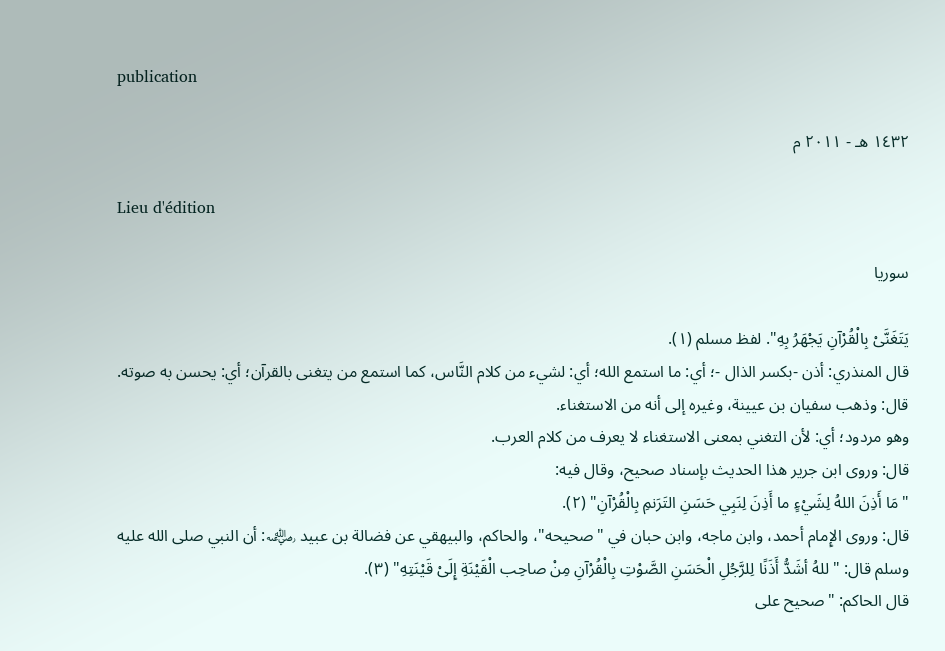publication

١٤٣٢ هـ - ٢٠١١ م

Lieu d'édition

سوريا

يَتَغَنَّىْ بِالْقُرْآنِ يَجْهَرُ بِهِ". لفظ مسلم (١).
قال المنذري: أذن -بكسر الذال -؛ أي: ما استمع الله؛ أي: لشيء من كلام النَّاس، كما استمع من يتغنى بالقرآن؛ أي: يحسن به صوته.
قال: وذهب سفيان بن عيينة، وغيره إلى أنه من الاستغناء.
وهو مردود؛ أي: لأن التغني بمعنى الاستغناء لا يعرف من كلام العرب.
قال: وروى ابن جرير هذا الحديث بإسناد صحيح، وقال فيه:
"مَا أَذِنَ اللهُ لِشَيْءٍ ما أَذِنَ لِنَبِي حَسَنِ التَرَنمِ بِالْقُرْآنِ" (٢).
قال: وروى الإِمام أحمد، وابن ماجه، وابن حبان في "صحيحه"، والحاكم، والبيهقي عن فضالة بن عبيد ﵁: أن النبي صلى الله عليه وسلم قال: "للهُ أشَدُّ أَذَنًا لِلرَّجُلِ الْحَسَنِ الصَّوْتِ بِالْقُرْآنِ مِنْ صاحِب الْقَيْنَةِ إِلَىْ قَيْنَتِهِ" (٣).
قال الحاكم: "صحيح على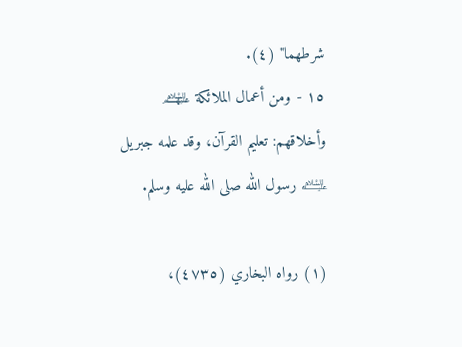شرطهما" (٤).
١٥ - ومن أعمال الملائكة ﵈ وأخلاقهم: تعليم القرآن، وقد علمه جبريل ﵇ رسول الله صلى الله عليه وسلم.

(١) رواه البخاري (٤٧٣٥)،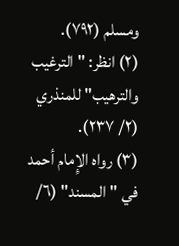ومسلم (٧٩٢).
(٢) انظر: "الترغيب والترهيب" للمنذري (٢/ ٢٣٧).
(٣) رواه الإِمام أحمد في "المسند" (٦/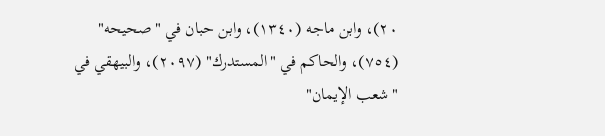٢٠)، وابن ماجه (١٣٤٠)، وابن حبان في "صحيحه" (٧٥٤)، والحاكم في "المستدرك" (٢٠٩٧)، والبيهقي في "شعب الإيمان"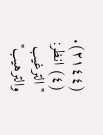(٢١٤٤).
(٤) انظر: "الترغيب والترهيب"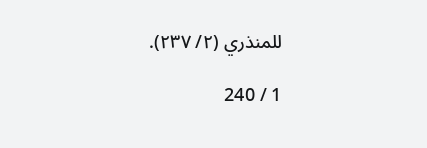للمنذري (٢/ ٢٣٧).

1 / 240